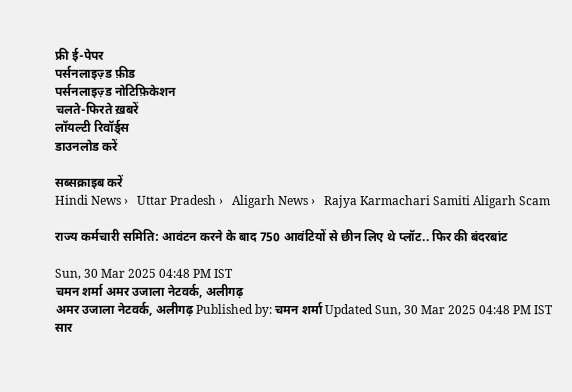फ्री ई-पेपर
पर्सनलाइज़्ड फ़ीड
पर्सनलाइज़्ड नोटिफ़िकेशन
चलते-फिरते ख़बरें
लॉयल्टी रिवॉर्ड्स
डाउनलोड करें

सब्सक्राइब करें
Hindi News ›   Uttar Pradesh ›   Aligarh News ›   Rajya Karmachari Samiti Aligarh Scam

राज्य कर्मचारी समिति: आवंटन करने के बाद 750 आवंटियों से छीन लिए थे प्लॉट.. फिर की बंदरबांट

Sun, 30 Mar 2025 04:48 PM IST
चमन शर्मा अमर उजाला नेटवर्क, अलीगढ़
अमर उजाला नेटवर्क, अलीगढ़ Published by: चमन शर्मा Updated Sun, 30 Mar 2025 04:48 PM IST
सार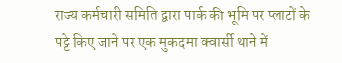राज्य कर्मचारी समिति द्वारा पार्क की भूमि पर प्लाटों के पट्टे किए जाने पर एक मुकदमा क्वार्सी थाने में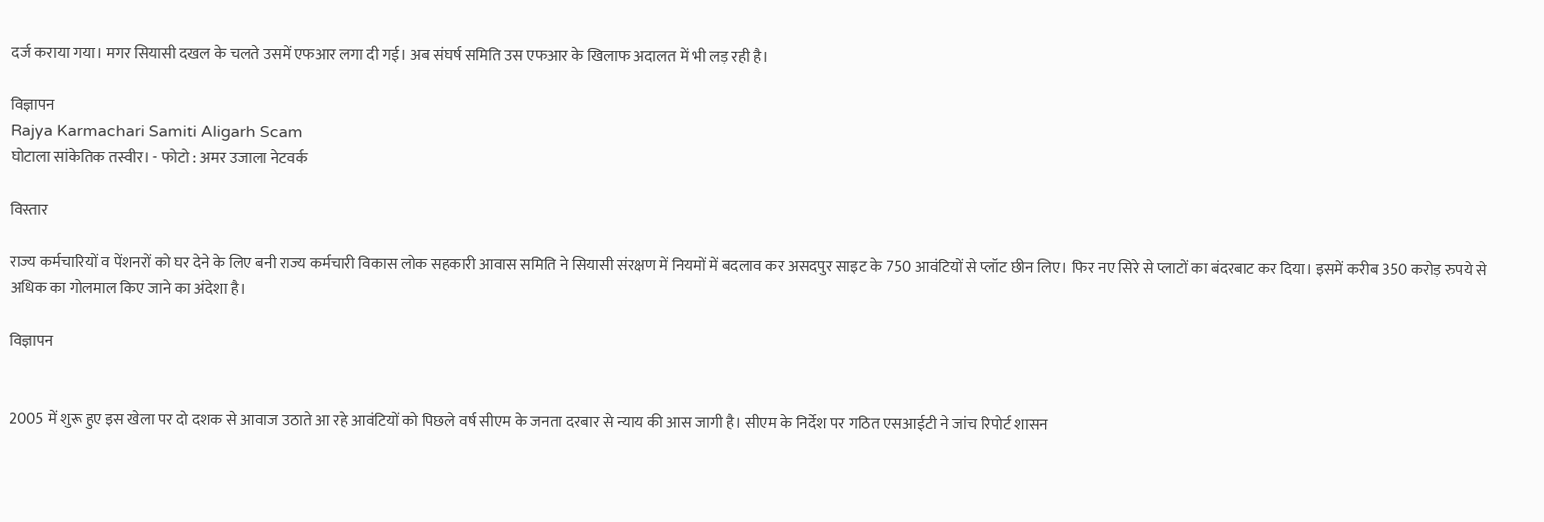दर्ज कराया गया। मगर सियासी दखल के चलते उसमें एफआर लगा दी गई। अब संघर्ष समिति उस एफआर के खिलाफ अदालत में भी लड़ रही है।

विज्ञापन
Rajya Karmachari Samiti Aligarh Scam
घोटाला सांकेतिक तस्वीर। - फोटो : अमर उजाला नेटवर्क

विस्तार

राज्य कर्मचारियों व पेंशनरों को घर देने के लिए बनी राज्य कर्मचारी विकास लोक सहकारी आवास समिति ने सियासी संरक्षण में नियमों में बदलाव कर असदपुर साइट के 750 आवंटियों से प्लॉट छीन लिए। फिर नए सिरे से प्लाटों का बंदरबाट कर दिया। इसमें करीब 350 करोड़ रुपये से अधिक का गोलमाल किए जाने का अंदेशा है।

विज्ञापन


2005 में शुरू हुए इस खेला पर दो दशक से आवाज उठाते आ रहे आवंटियों को पिछले वर्ष सीएम के जनता दरबार से न्याय की आस जागी है। सीएम के निर्देश पर गठित एसआईटी ने जांच रिपोर्ट शासन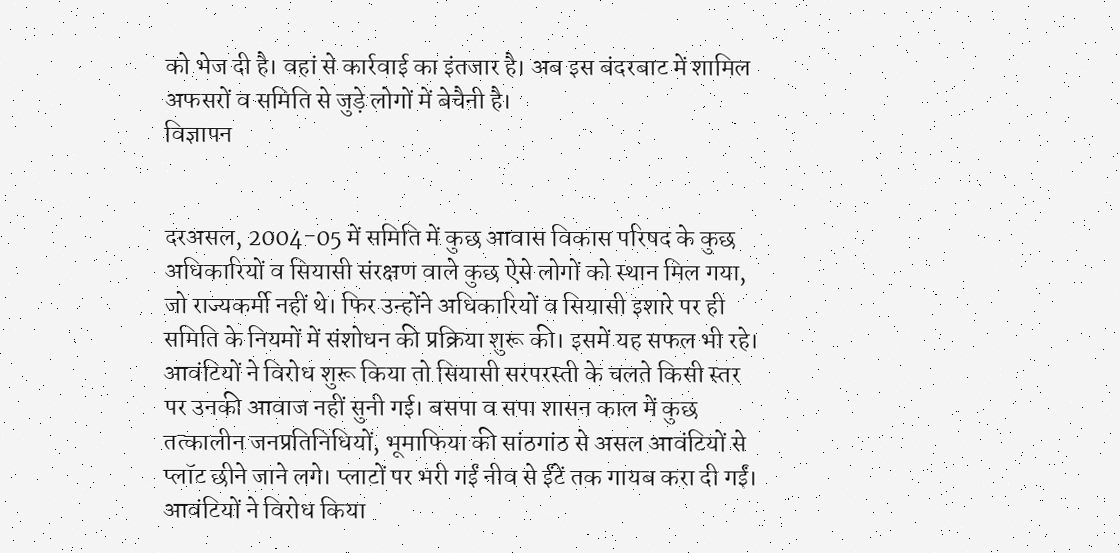को भेज दी है। वहां से कार्रवाई का इंतजार है। अब इस बंदरबाट में शामिल अफसरों व समिति से जुड़े लोगों में बेचैनी है।
विज्ञापन


दरअसल, 2004-05 में समिति में कुछ आवास विकास परिषद के कुछ अधिकारियों व सियासी संरक्षण वाले कुछ ऐसे लोगों को स्थान मिल गया, जो राज्यकर्मी नहीं थे। फिर उन्होंने अधिकारियों व सियासी इशारे पर ही समिति के नियमों में संशोधन की प्रक्रिया शुरू की। इसमें यह सफल भी रहे। आवंटियों ने विरोध शुरू किया तो सियासी सरपरस्ती के चलते किसी स्तर पर उनकी आवाज नहीं सुनी गई। बसपा व सपा शासन काल में कुछ तत्कालीन जनप्रतिनिधियों, भूमाफिया की सांठगांठ से असल आवंटियों से प्लॉट छीने जाने लगे। प्लाटों पर भरी गईं नीव से ईंटें तक गायब करा दी गईं। आवंटियों ने विरोध किया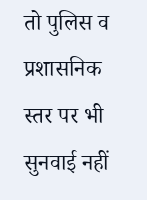तो पुलिस व प्रशासनिक स्तर पर भी सुनवाई नहीं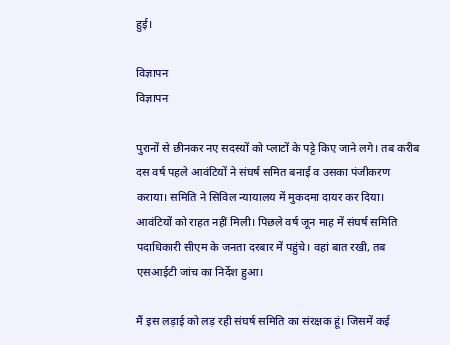हुई।

विज्ञापन
विज्ञापन

पुरानों से छीनकर नए सदस्यों को प्लाटों के पट्टे किए जाने लगे। तब करीब दस वर्ष पहले आवंटियों ने संघर्ष समित बनाई व उसका पंजीकरण कराया। समिति ने सिविल न्यायालय में मुकदमा दायर कर दिया। आवंटियों को राहत नहीं मिली। पिछले वर्ष जून माह में संघर्ष समिति पदाधिकारी सीएम के जनता दरबार में पहुंचे। वहां बात रखी, तब एसआईटी जांच का निर्देश हुआ।

मैं इस लड़ाई को लड़ रही संघर्ष समिति का संरक्षक हूं। जिसमें कई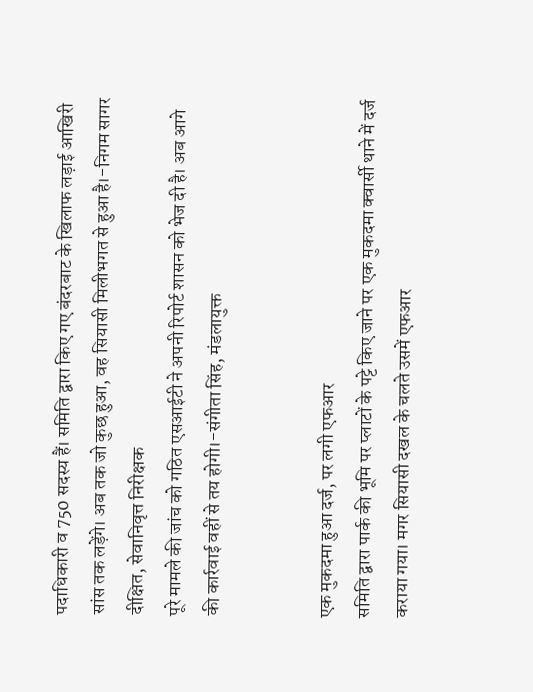पदाधिकारी व 750 सदस्य हैं। समिति द्वारा किए गए बंदरबाट के खिलाफ लड़ाई आखिरी सांस तक लड़ेंगे। अब तक जो कुछ हुआ, वह सियासी मिलीभगत से हुआ है।-निगम सागर दीक्षित, सेवानिवृत्त निरीक्षक
पूरे मामले की जांच को गठित एसआईटी ने अपनी रिपोर्ट शासन को भेज दी है। अब आगे की कार्रवाई वहीं से तय होगी।-संगीता सिंह, मंडलायुक्त


एक मुकदमा हुआ दर्ज, पर लगी एफआर
समिति द्वारा पार्क की भूमि पर प्लाटों के पट्टे किए जाने पर एक मुकदमा क्वार्सी थाने में दर्ज कराया गया। मगर सियासी दखल के चलते उसमें एफआर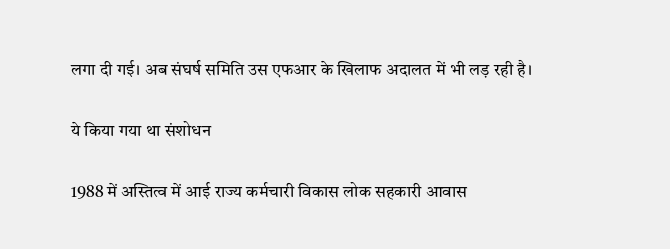लगा दी गई। अब संघर्ष समिति उस एफआर के खिलाफ अदालत में भी लड़ रही है।

ये किया गया था संशोधन

1988 में अस्तित्व में आई राज्य कर्मचारी विकास लोक सहकारी आवास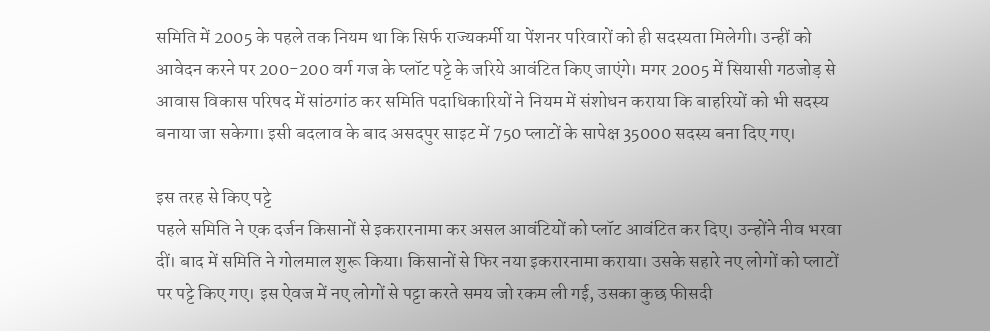समिति में 2005 के पहले तक नियम था कि सिर्फ राज्यकर्मी या पेंशनर परिवारों को ही सदस्यता मिलेगी। उन्हीं को आवेदन करने पर 200-200 वर्ग गज के प्लॉट पट्टे के जरिये आवंटित किए जाएंगे। मगर 2005 में सियासी गठजोड़ से आवास विकास परिषद में सांठगांठ कर समिति पदाधिकारियों ने नियम में संशोधन कराया कि बाहरियों को भी सदस्य बनाया जा सकेगा। इसी बदलाव के बाद असदपुर साइट में 750 प्लाटों के सापेक्ष 35000 सदस्य बना दिए गए।

इस तरह से किए पट्टे
पहले समिति ने एक दर्जन किसानों से इकरारनामा कर असल आवंटियों को प्लॉट आवंटित कर दिए। उन्होंने नीव भरवा दीं। बाद में समिति ने गोलमाल शुरू किया। किसानों से फिर नया इकरारनामा कराया। उसके सहारे नए लोगों को प्लाटों पर पट्टे किए गए। इस ऐवज में नए लोगों से पट्टा करते समय जो रकम ली गई, उसका कुछ फीसदी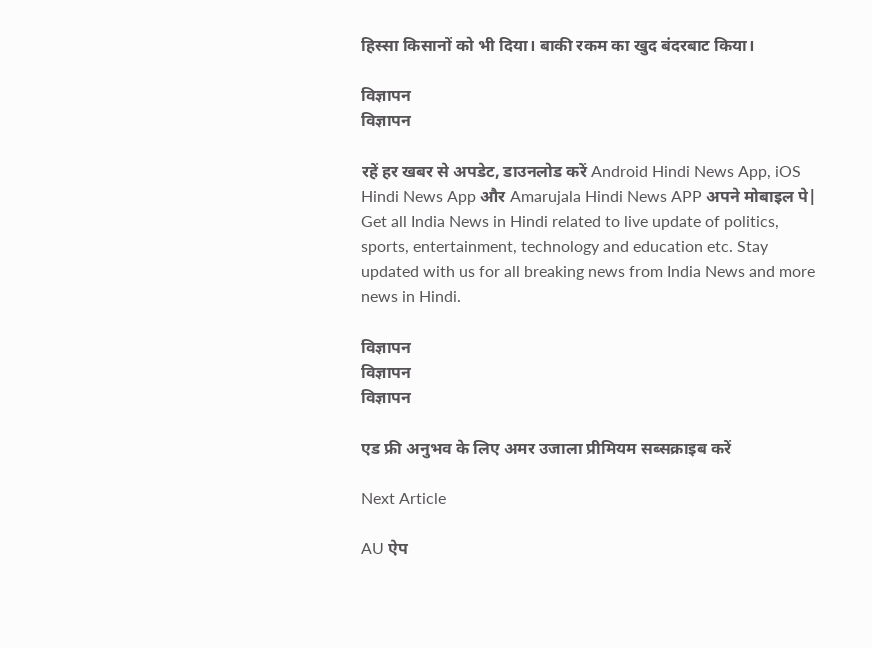हिस्सा किसानों को भी दिया। बाकी रकम का खुद बंदरबाट किया।

विज्ञापन
विज्ञापन

रहें हर खबर से अपडेट, डाउनलोड करें Android Hindi News App, iOS Hindi News App और Amarujala Hindi News APP अपने मोबाइल पे|
Get all India News in Hindi related to live update of politics, sports, entertainment, technology and education etc. Stay updated with us for all breaking news from India News and more news in Hindi.

विज्ञापन
विज्ञापन
विज्ञापन

एड फ्री अनुभव के लिए अमर उजाला प्रीमियम सब्सक्राइब करें

Next Article

AU ऐप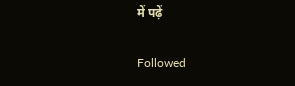में पढ़ें

Followed